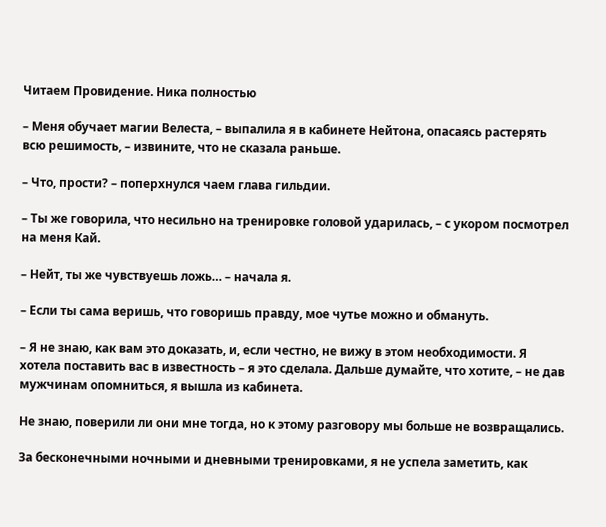Читаем Провидение. Ника полностью

– Меня обучает магии Велеста, – выпалила я в кабинете Нейтона, опасаясь растерять всю решимость, – извините, что не сказала раньше.

– Что, прости? – поперхнулся чаем глава гильдии.

– Ты же говорила, что несильно на тренировке головой ударилась, – с укором посмотрел на меня Кай.

– Нейт, ты же чувствуешь ложь… – начала я.

– Если ты сама веришь, что говоришь правду, мое чутье можно и обмануть.

– Я не знаю, как вам это доказать, и, если честно, не вижу в этом необходимости. Я хотела поставить вас в известность – я это сделала. Дальше думайте, что хотите, – не дав мужчинам опомниться, я вышла из кабинета.

Не знаю, поверили ли они мне тогда, но к этому разговору мы больше не возвращались.

За бесконечными ночными и дневными тренировками, я не успела заметить, как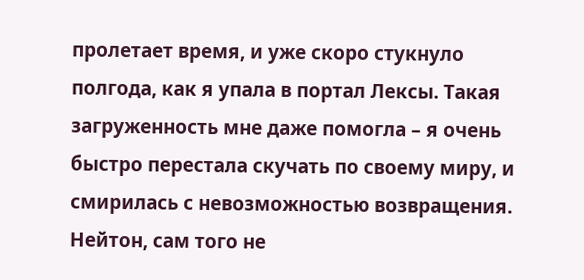пролетает время, и уже скоро стукнуло полгода, как я упала в портал Лексы. Такая загруженность мне даже помогла – я очень быстро перестала скучать по своему миру, и смирилась с невозможностью возвращения. Нейтон, сам того не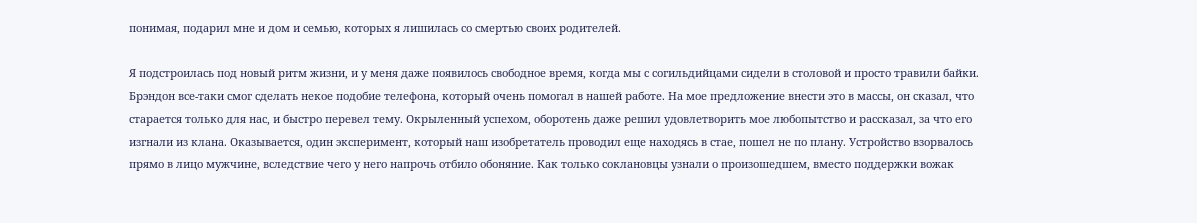понимая, подарил мне и дом и семью, которых я лишилась со смертью своих родителей.

Я подстроилась под новый ритм жизни, и у меня даже появилось свободное время, когда мы с согильдийцами сидели в столовой и просто травили байки. Брэндон все-таки смог сделать некое подобие телефона, который очень помогал в нашей работе. На мое предложение внести это в массы, он сказал, что старается только для нас, и быстро перевел тему. Окрыленный успехом, оборотень даже решил удовлетворить мое любопытство и рассказал, за что его изгнали из клана. Оказывается, один эксперимент, который наш изобретатель проводил еще находясь в стае, пошел не по плану. Устройство взорвалось прямо в лицо мужчине, вследствие чего у него напрочь отбило обоняние. Как только соклановцы узнали о произошедшем, вместо поддержки вожак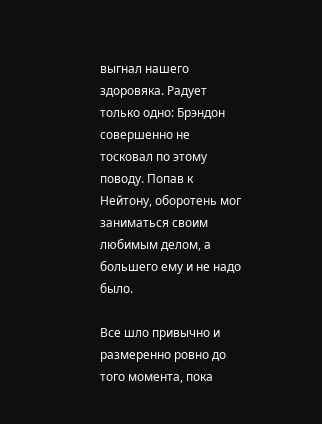выгнал нашего здоровяка. Радует только одно: Брэндон совершенно не тосковал по этому поводу. Попав к Нейтону, оборотень мог заниматься своим любимым делом, а большего ему и не надо было.

Все шло привычно и размеренно ровно до того момента, пока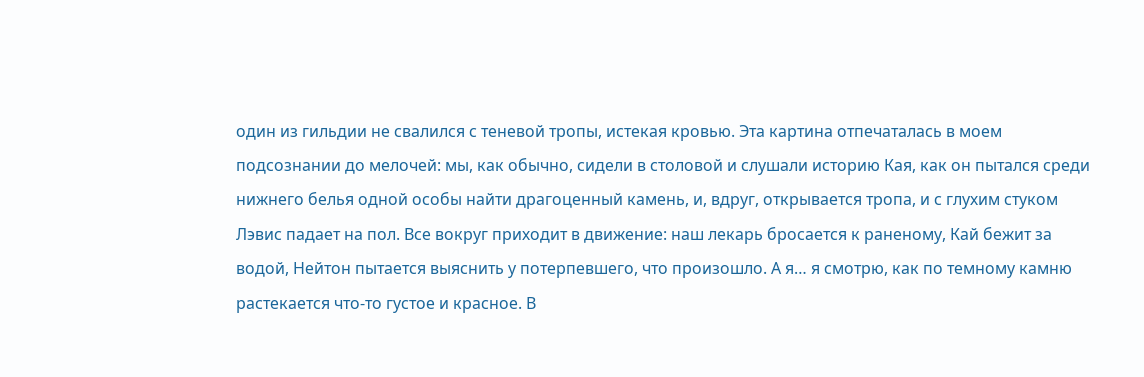один из гильдии не свалился с теневой тропы, истекая кровью. Эта картина отпечаталась в моем подсознании до мелочей: мы, как обычно, сидели в столовой и слушали историю Кая, как он пытался среди нижнего белья одной особы найти драгоценный камень, и, вдруг, открывается тропа, и с глухим стуком Лэвис падает на пол. Все вокруг приходит в движение: наш лекарь бросается к раненому, Кай бежит за водой, Нейтон пытается выяснить у потерпевшего, что произошло. А я… я смотрю, как по темному камню растекается что-то густое и красное. В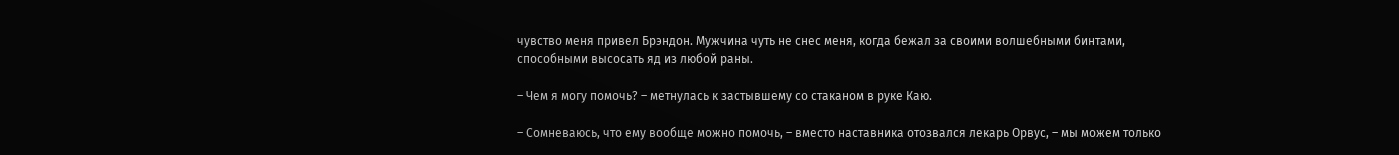чувство меня привел Брэндон. Мужчина чуть не снес меня, когда бежал за своими волшебными бинтами, способными высосать яд из любой раны.

– Чем я могу помочь? – метнулась к застывшему со стаканом в руке Каю.

– Сомневаюсь, что ему вообще можно помочь, – вместо наставника отозвался лекарь Орвус, – мы можем только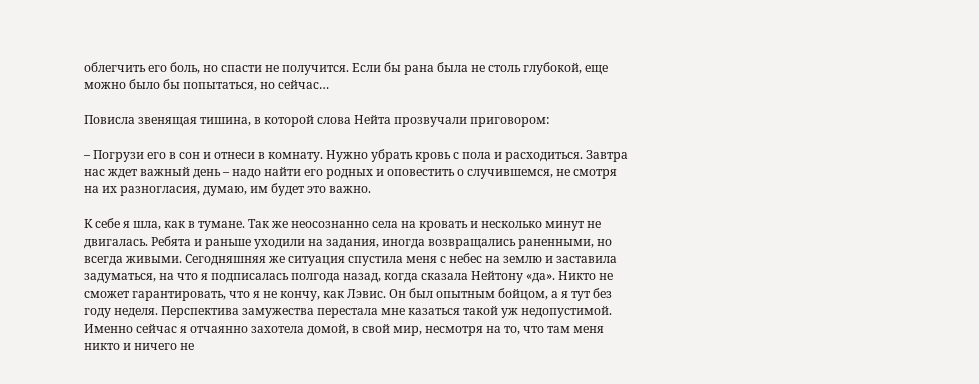облегчить его боль, но спасти не получится. Если бы рана была не столь глубокой, еще можно было бы попытаться, но сейчас…

Повисла звенящая тишина, в которой слова Нейта прозвучали приговором:

– Погрузи его в сон и отнеси в комнату. Нужно убрать кровь с пола и расходиться. Завтра нас ждет важный день – надо найти его родных и оповестить о случившемся, не смотря на их разногласия, думаю, им будет это важно.

К себе я шла, как в тумане. Так же неосознанно села на кровать и несколько минут не двигалась. Ребята и раньше уходили на задания, иногда возвращались раненными, но всегда живыми. Сегодняшняя же ситуация спустила меня с небес на землю и заставила задуматься, на что я подписалась полгода назад, когда сказала Нейтону «да». Никто не сможет гарантировать, что я не кончу, как Лэвис. Он был опытным бойцом, а я тут без году неделя. Перспектива замужества перестала мне казаться такой уж недопустимой. Именно сейчас я отчаянно захотела домой, в свой мир, несмотря на то, что там меня никто и ничего не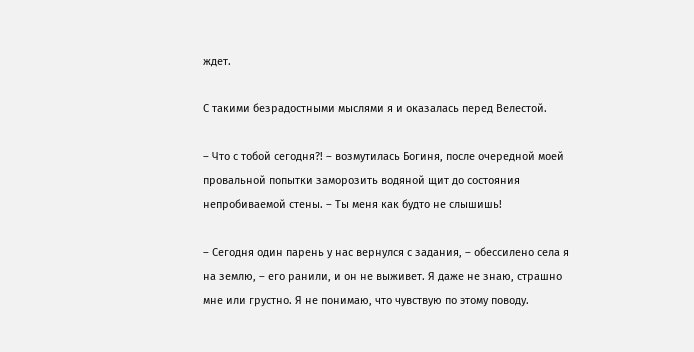ждет.

С такими безрадостными мыслями я и оказалась перед Велестой.

– Что с тобой сегодня?! – возмутилась Богиня, после очередной моей провальной попытки заморозить водяной щит до состояния непробиваемой стены. – Ты меня как будто не слышишь!

– Сегодня один парень у нас вернулся с задания, – обессилено села я на землю, – его ранили, и он не выживет. Я даже не знаю, страшно мне или грустно. Я не понимаю, что чувствую по этому поводу.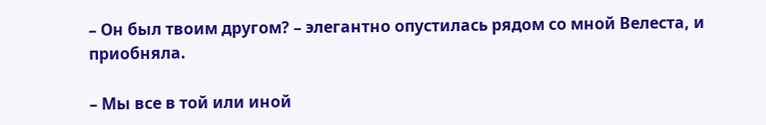– Он был твоим другом? – элегантно опустилась рядом со мной Велеста, и приобняла.

– Мы все в той или иной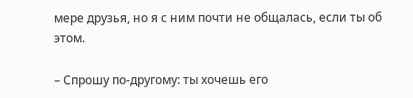мере друзья, но я с ним почти не общалась, если ты об этом.

– Спрошу по-другому: ты хочешь его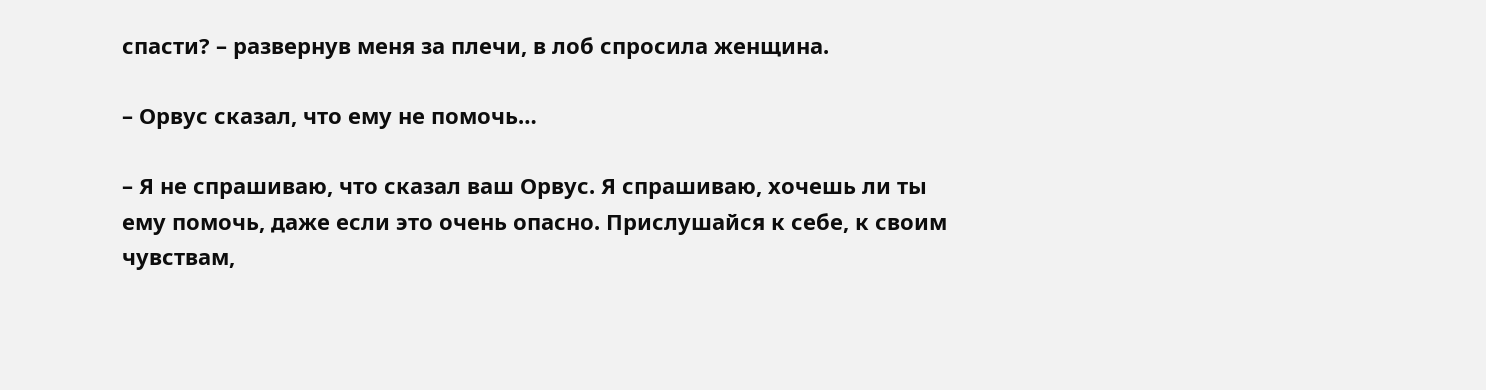спасти? – развернув меня за плечи, в лоб спросила женщина.

– Орвус сказал, что ему не помочь…

– Я не спрашиваю, что сказал ваш Орвус. Я спрашиваю, хочешь ли ты ему помочь, даже если это очень опасно. Прислушайся к себе, к своим чувствам,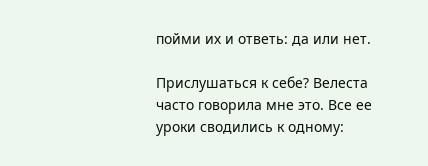пойми их и ответь: да или нет.

Прислушаться к себе? Велеста часто говорила мне это. Все ее уроки сводились к одному: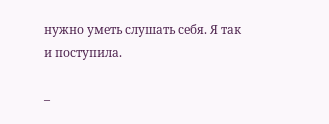нужно уметь слушать себя. Я так и поступила.

–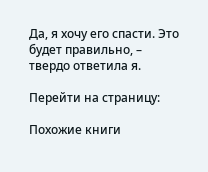Да, я хочу его спасти. Это будет правильно, – твердо ответила я.

Перейти на страницу:

Похожие книги